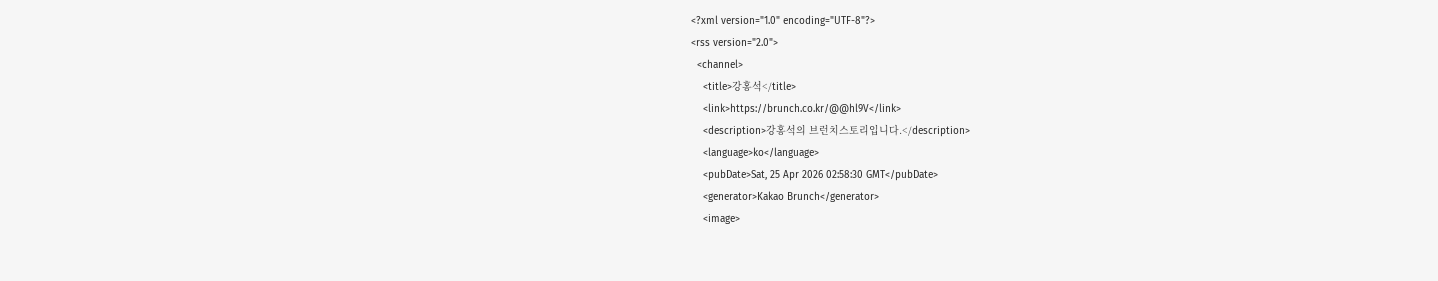<?xml version="1.0" encoding="UTF-8"?>
<rss version="2.0">
  <channel>
    <title>강홍석</title>
    <link>https://brunch.co.kr/@@hl9V</link>
    <description>강홍석의 브런치스토리입니다.</description>
    <language>ko</language>
    <pubDate>Sat, 25 Apr 2026 02:58:30 GMT</pubDate>
    <generator>Kakao Brunch</generator>
    <image>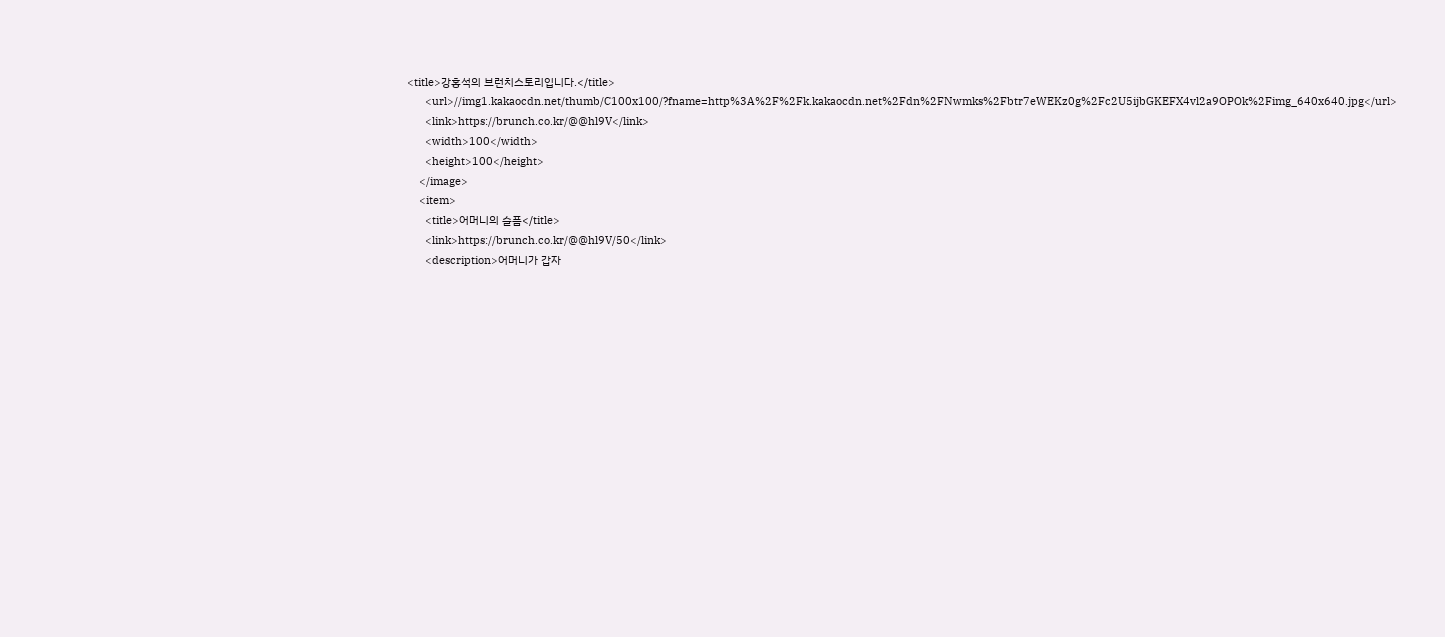<title>강홍석의 브런치스토리입니다.</title>
      <url>//img1.kakaocdn.net/thumb/C100x100/?fname=http%3A%2F%2Fk.kakaocdn.net%2Fdn%2FNwmks%2Fbtr7eWEKz0g%2Fc2U5ijbGKEFX4vl2a9OPOk%2Fimg_640x640.jpg</url>
      <link>https://brunch.co.kr/@@hl9V</link>
      <width>100</width>
      <height>100</height>
    </image>
    <item>
      <title>어머니의 슬픔</title>
      <link>https://brunch.co.kr/@@hl9V/50</link>
      <description>어머니가 갑자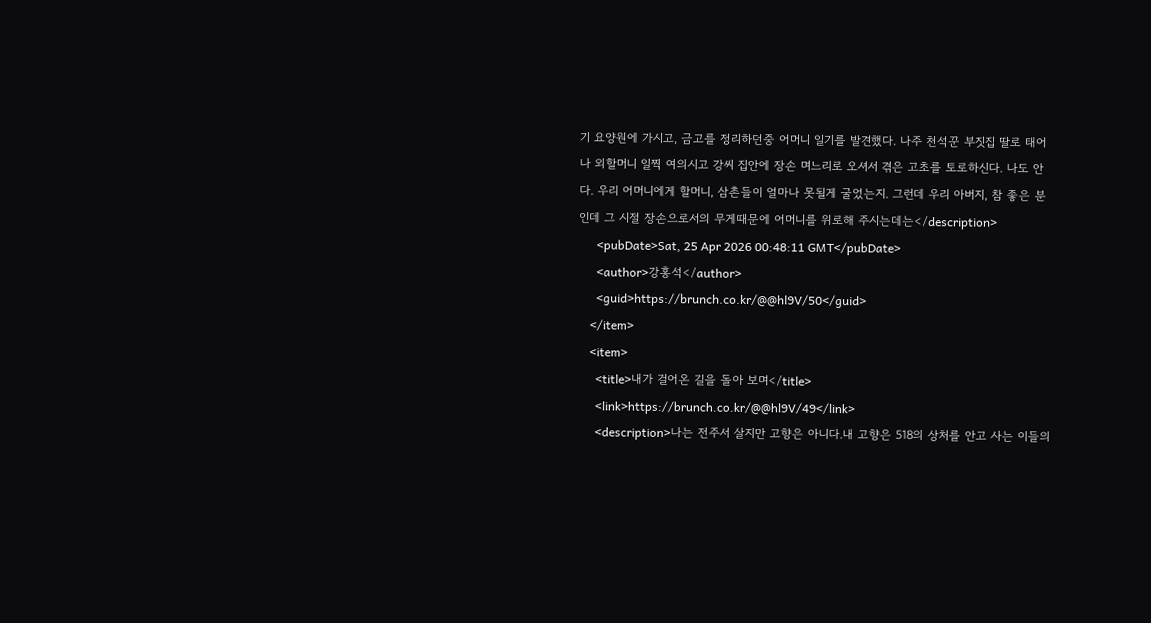기 요양원에 가시고, 금고를 정리하던중 어머니 일기를 발견했다. 나주 천석꾼 부짓집 딸로 태어나 외할머니 일찍 여의시고 강씨 집안에 장손 며느리로 오셔서 겪은 고초를 토로하신다. 나도 안다. 우리 어머니에게 할머니, 삼촌들이 얼마나 못될게 굴었는지. 그런데 우리 아버지, 참 좋은 분인데 그 시절 장손으로서의 무게때문에 어머니를 위로해 주시는데는</description>
      <pubDate>Sat, 25 Apr 2026 00:48:11 GMT</pubDate>
      <author>강홍석</author>
      <guid>https://brunch.co.kr/@@hl9V/50</guid>
    </item>
    <item>
      <title>내가 걸어온 길을 돌아 보며</title>
      <link>https://brunch.co.kr/@@hl9V/49</link>
      <description>나는 전주서 살지만 고향은 아니다.내 고향은 518의 상처를 안고 사는 이들의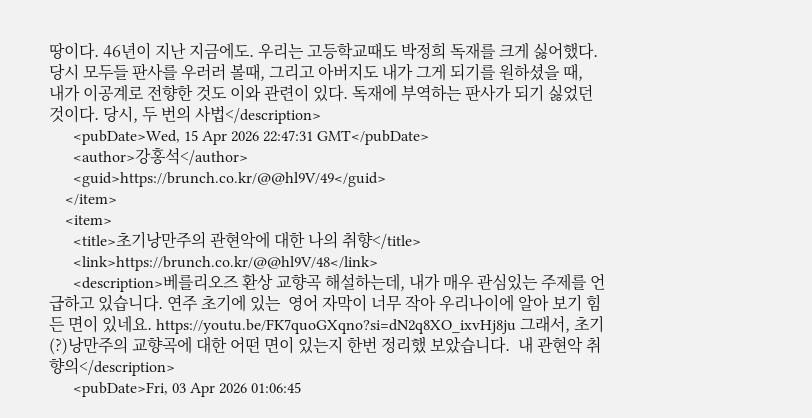땅이다. 46년이 지난 지금에도. 우리는 고등학교때도 박정희 독재를 크게 싫어했다. 당시 모두들 판사를 우러러 볼때, 그리고 아버지도 내가 그게 되기를 원하셨을 때,  내가 이공계로 전향한 것도 이와 관련이 있다. 독재에 부역하는 판사가 되기 싫었던 것이다. 당시, 두 번의 사법</description>
      <pubDate>Wed, 15 Apr 2026 22:47:31 GMT</pubDate>
      <author>강홍석</author>
      <guid>https://brunch.co.kr/@@hl9V/49</guid>
    </item>
    <item>
      <title>초기낭만주의 관현악에 대한 나의 취향</title>
      <link>https://brunch.co.kr/@@hl9V/48</link>
      <description>베를리오즈 환상 교향곡 해설하는데, 내가 매우 관심있는 주제를 언급하고 있습니다. 연주 초기에 있는  영어 자막이 너무 작아 우리나이에 알아 보기 힘든 면이 있네요. https://youtu.be/FK7quoGXqno?si=dN2q8XO_ixvHj8ju 그래서, 초기(?)낭만주의 교향곡에 대한 어떤 면이 있는지 한번 정리했 보았습니다.  내 관현악 취향의</description>
      <pubDate>Fri, 03 Apr 2026 01:06:45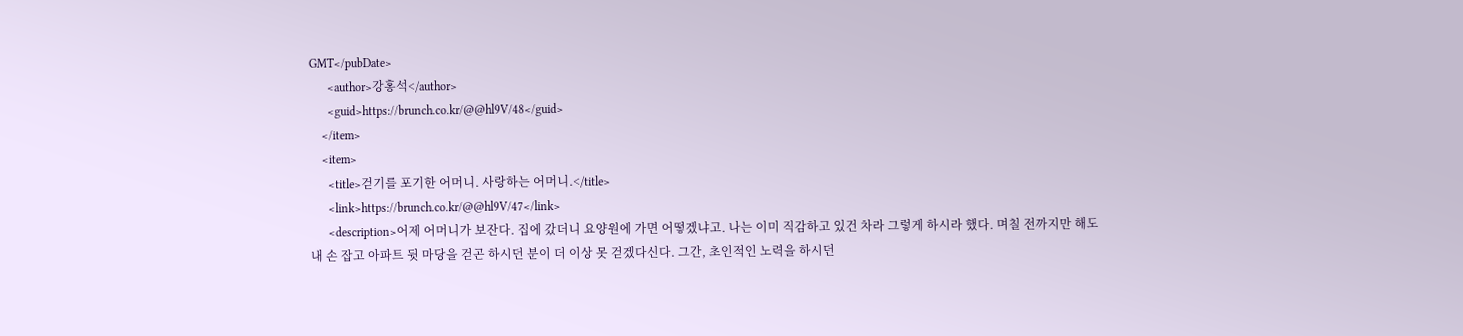GMT</pubDate>
      <author>강홍석</author>
      <guid>https://brunch.co.kr/@@hl9V/48</guid>
    </item>
    <item>
      <title>걷기를 포기한 어머니. 사랑하는 어머니.</title>
      <link>https://brunch.co.kr/@@hl9V/47</link>
      <description>어제 어머니가 보잔다. 집에 갔더니 요양원에 가면 어떻겠냐고. 나는 이미 직감하고 있건 차라 그렇게 하시라 했다. 며칠 전까지만 해도 내 손 잡고 아파트 뒷 마당을 걷곤 하시던 분이 더 이상 못 걷겠다신다. 그간, 초인적인 노력을 하시던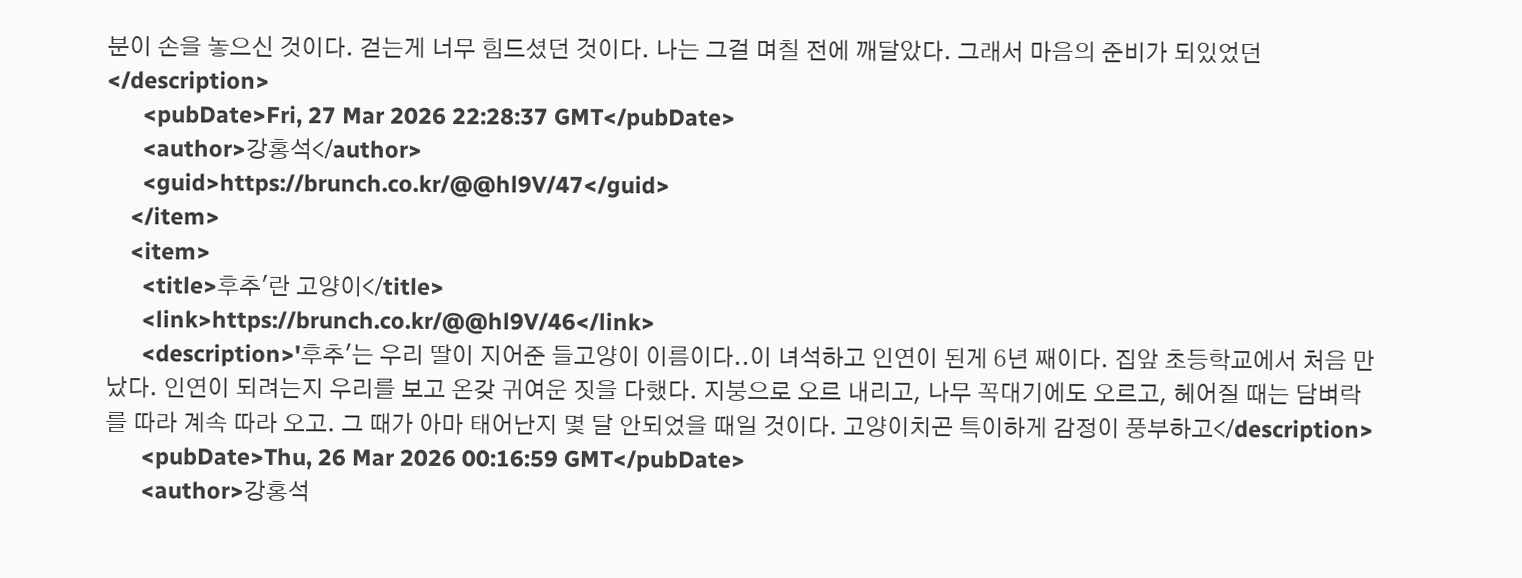분이 손을 놓으신 것이다. 걷는게 너무 힘드셨던 것이다. 나는 그걸 며칠 전에 깨달았다. 그래서 마음의 준비가 되있었던</description>
      <pubDate>Fri, 27 Mar 2026 22:28:37 GMT</pubDate>
      <author>강홍석</author>
      <guid>https://brunch.co.kr/@@hl9V/47</guid>
    </item>
    <item>
      <title>후추'란 고양이</title>
      <link>https://brunch.co.kr/@@hl9V/46</link>
      <description>'후추'는 우리 딸이 지어준 들고양이 이름이다..이 녀석하고 인연이 된게 6년 째이다. 집앞 초등학교에서 처음 만났다. 인연이 되려는지 우리를 보고 온갖 귀여운 짓을 다했다. 지붕으로 오르 내리고, 나무 꼭대기에도 오르고, 헤어질 때는 담벼락를 따라 계속 따라 오고. 그 때가 아마 태어난지 몇 달 안되었을 때일 것이다. 고양이치곤 특이하게 감정이 풍부하고</description>
      <pubDate>Thu, 26 Mar 2026 00:16:59 GMT</pubDate>
      <author>강홍석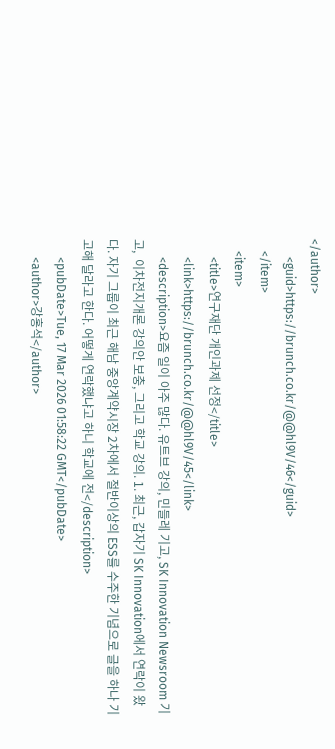</author>
      <guid>https://brunch.co.kr/@@hl9V/46</guid>
    </item>
    <item>
      <title>연구재단 개인과제 선정</title>
      <link>https://brunch.co.kr/@@hl9V/45</link>
      <description>요즘 일이 아주 많다. 유트브 강의, 민들레 기고, SK Innovation Newsroom 기고,  이차전지개론 강의안 보충, 그리고 학교 강의. 1. 최근, 갑자기 SK Innovation에서 연락이 왔다. 자기 그룹이 최근 해남 중앙계약시장 2차에서 절반이상의 ESS를 수주한 기념으로 글을 하나 기고해 달라고 한다. 어떻게 연락했냐고 하니 학교에 전</description>
      <pubDate>Tue, 17 Mar 2026 01:58:22 GMT</pubDate>
      <author>강홍석</author>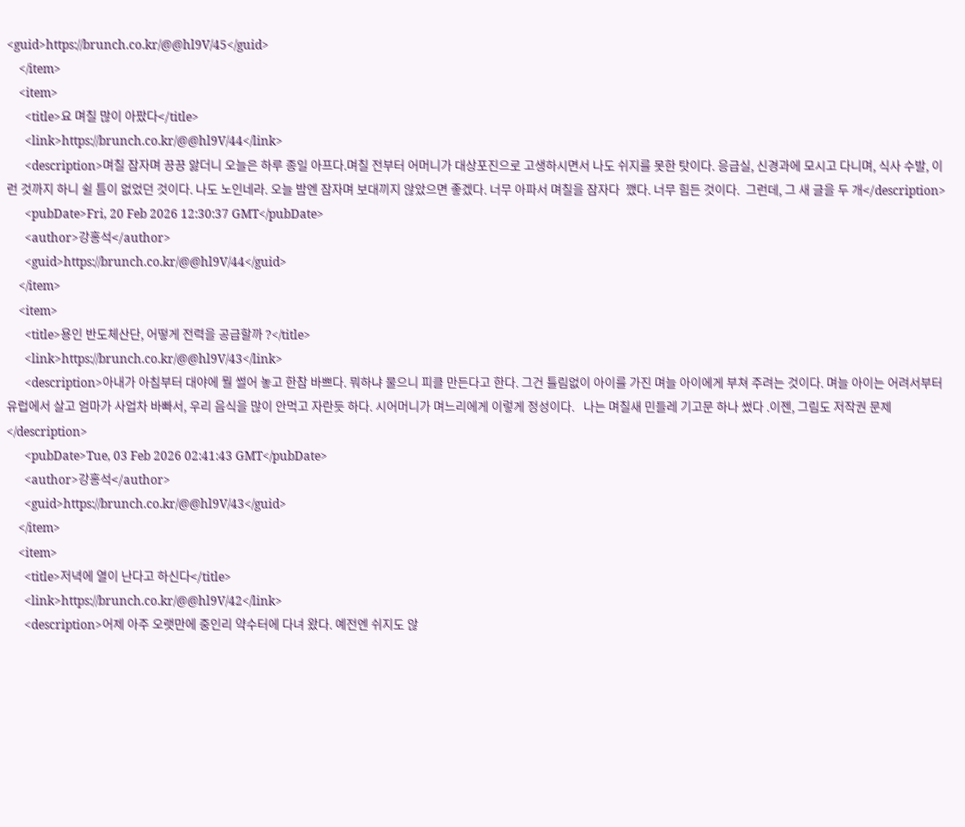<guid>https://brunch.co.kr/@@hl9V/45</guid>
    </item>
    <item>
      <title>요 며칠 많이 아팠다</title>
      <link>https://brunch.co.kr/@@hl9V/44</link>
      <description>며칠 잠자며 끙끙 앓더니 오늘은 하루 종일 아프다.며칠 전부터 어머니가 대상포진으로 고생하시면서 나도 쉬지를 못한 탓이다. 응급실, 신경과에 모시고 다니며, 식사 수발, 이런 것까지 하니 쉴 틈이 없었던 것이다. 나도 노인네라. 오늘 밤엔 잠자며 보대끼지 않았으면 좋겠다. 너무 아파서 며칠을 잠자다  깼다. 너무 힘든 것이다.  그런데, 그 새 글을 두 개</description>
      <pubDate>Fri, 20 Feb 2026 12:30:37 GMT</pubDate>
      <author>강홍석</author>
      <guid>https://brunch.co.kr/@@hl9V/44</guid>
    </item>
    <item>
      <title>용인 반도체산단, 어떻게 전력을 공급할까 ?</title>
      <link>https://brunch.co.kr/@@hl9V/43</link>
      <description>아내가 아침부터 대야에 뭘 썰어 놓고 한참 바쁘다. 뭐하냐 물으니 피클 만든다고 한다. 그건 틀림없이 아이를 가진 며늘 아이에게 부쳐 주려는 것이다. 며늘 아이는 어려서부터 유럽에서 살고 엄마가 사업차 바빠서, 우리 음식을 많이 안먹고 자란듯 하다. 시어머니가 며느리에게 이렇게 정성이다.   나는 며칠새 민들레 기고문 하나 썼다 .이젠, 그림도 저작권 문제</description>
      <pubDate>Tue, 03 Feb 2026 02:41:43 GMT</pubDate>
      <author>강홍석</author>
      <guid>https://brunch.co.kr/@@hl9V/43</guid>
    </item>
    <item>
      <title>저녁에 열이 난다고 하신다</title>
      <link>https://brunch.co.kr/@@hl9V/42</link>
      <description>어제 아주 오랫만에 중인리 약수터에 다녀 왔다. 예전엔 쉬지도 않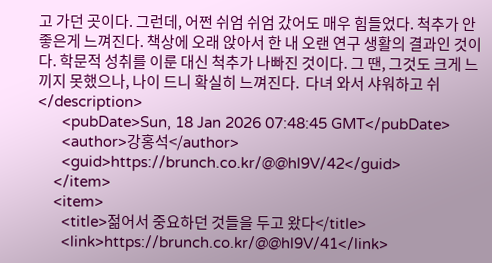고 가던 곳이다. 그런데, 어쩐 쉬엄 쉬엄 갔어도 매우 힘들었다. 척추가 안좋은게 느껴진다. 책상에 오래 앉아서 한 내 오랜 연구 생활의 결과인 것이다. 학문적 성취를 이룬 대신 척추가 나빠진 것이다. 그 땐, 그것도 크게 느끼지 못했으나, 나이 드니 확실히 느껴진다.  다녀 와서 샤워하고 쉬</description>
      <pubDate>Sun, 18 Jan 2026 07:48:45 GMT</pubDate>
      <author>강홍석</author>
      <guid>https://brunch.co.kr/@@hl9V/42</guid>
    </item>
    <item>
      <title>젊어서 중요하던 것들을 두고 왔다</title>
      <link>https://brunch.co.kr/@@hl9V/41</link>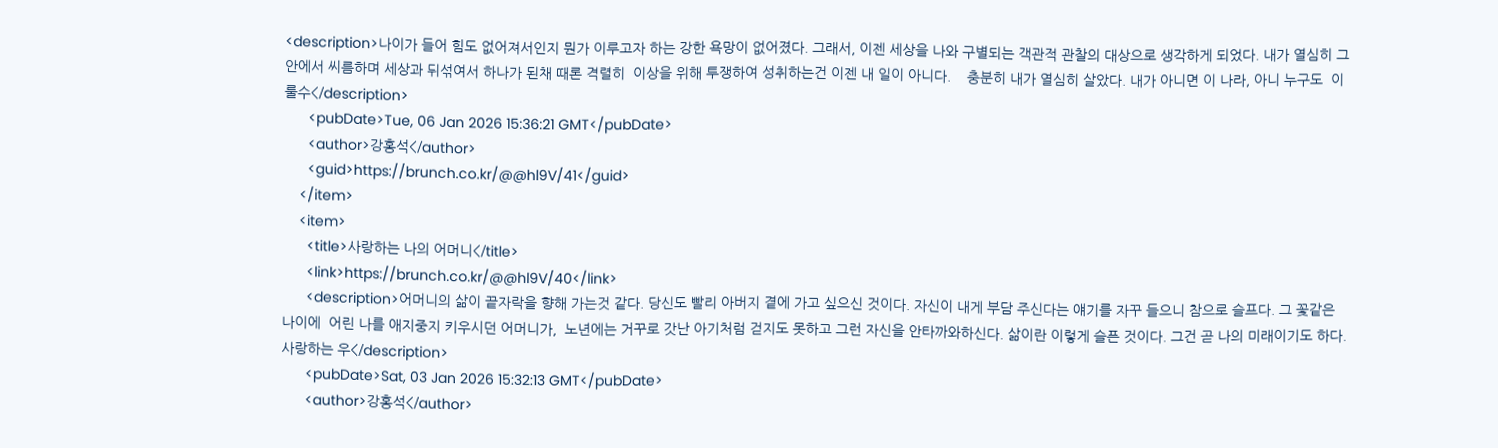<description>나이가 들어 힘도 없어져서인지 뭔가 이루고자 하는 강한 욕망이 없어졌다. 그래서, 이젠 세상을 나와 구별되는 객관적 관찰의 대상으로 생각하게 되었다. 내가 열심히 그 안에서 씨름하며 세상과 뒤섞여서 하나가 된채 때론 격렬히  이상을 위해 투쟁하여 성취하는건 이젠 내 일이 아니다.    충분히 내가 열심히 살았다. 내가 아니면 이 나라, 아니 누구도  이룰수</description>
      <pubDate>Tue, 06 Jan 2026 15:36:21 GMT</pubDate>
      <author>강홍석</author>
      <guid>https://brunch.co.kr/@@hl9V/41</guid>
    </item>
    <item>
      <title>사랑하는 나의 어머니</title>
      <link>https://brunch.co.kr/@@hl9V/40</link>
      <description>어머니의 삶이 끝자락을 향해 가는것 같다. 당신도 빨리 아버지 곁에 가고 싶으신 것이다. 자신이 내게 부담 주신다는 얘기를 자꾸 들으니 참으로 슬프다. 그 꽃같은 나이에  어린 나를 애지중지 키우시던 어머니가,  노년에는 거꾸로 갓난 아기처럼 걷지도 못하고 그런 자신을 안타까와하신다. 삶이란 이렇게 슬픈 것이다. 그건 곧 나의 미래이기도 하다. 사랑하는 우</description>
      <pubDate>Sat, 03 Jan 2026 15:32:13 GMT</pubDate>
      <author>강홍석</author>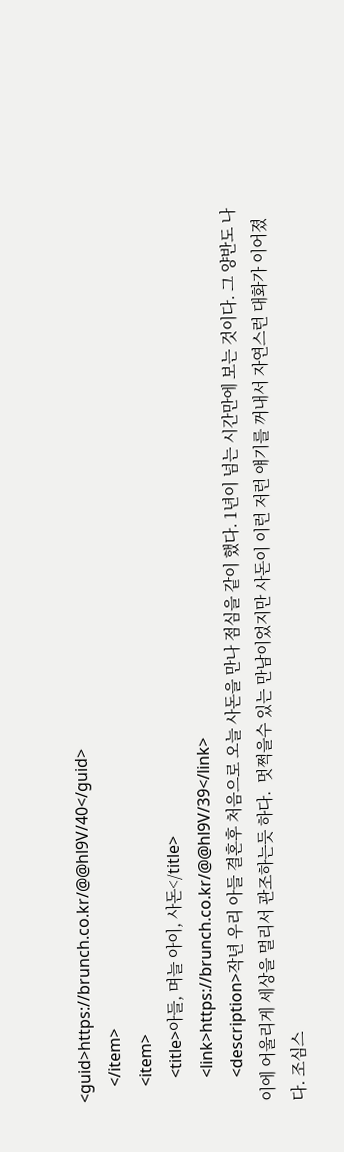<guid>https://brunch.co.kr/@@hl9V/40</guid>
    </item>
    <item>
      <title>아들, 며늘 아이, 사돈</title>
      <link>https://brunch.co.kr/@@hl9V/39</link>
      <description>작년 우리 아들 결혼후 처음으로 오늘 사돈을 만나 점심을 같이 했다. 1년이 넘는 시간만에 보는 것이다. 그 양반도 나이에 어울리게 세상을 멀리서 관조하는듯 하다.  멋쩍을수 있는 만남이었지만 사돈이 이런 저런 얘기를 꺼내서 자연스런 대화가 이어졌다. 조심스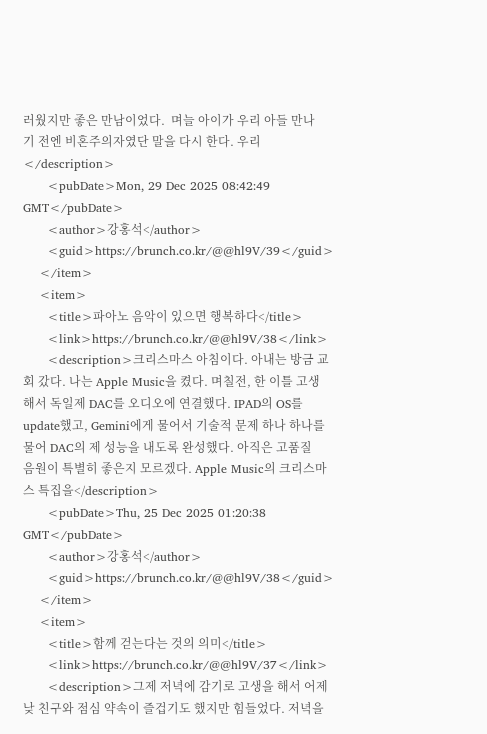러웠지만 좋은 만남이었다.  며늘 아이가 우리 아들 만나기 전엔 비혼주의자였단 말을 다시 한다. 우리</description>
      <pubDate>Mon, 29 Dec 2025 08:42:49 GMT</pubDate>
      <author>강홍석</author>
      <guid>https://brunch.co.kr/@@hl9V/39</guid>
    </item>
    <item>
      <title>파아노 음악이 있으면 행복하다</title>
      <link>https://brunch.co.kr/@@hl9V/38</link>
      <description>크리스마스 아침이다. 아내는 방금 교회 갔다. 나는 Apple Music을 켰다. 며칠전, 한 이틀 고생해서 독일제 DAC를 오디오에 연결했다. IPAD의 OS를 update했고, Gemini에게 물어서 기술적 문제 하나 하나를 물어 DAC의 제 성능을 내도록 완성했다. 아직은 고품질 음원이 특별히 좋은지 모르겠다. Apple Music의 크리스마스 특집을</description>
      <pubDate>Thu, 25 Dec 2025 01:20:38 GMT</pubDate>
      <author>강홍석</author>
      <guid>https://brunch.co.kr/@@hl9V/38</guid>
    </item>
    <item>
      <title>함께 걷는다는 것의 의미</title>
      <link>https://brunch.co.kr/@@hl9V/37</link>
      <description>그제 저녁에 감기로 고생을 해서 어제 낮 친구와 점심 약속이 즐겁기도 했지만 힘들었다. 저녁을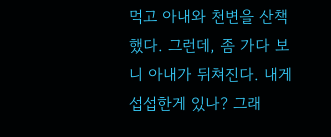먹고 아내와 천변을 산책했다. 그런데, 좀 가다 보니 아내가 뒤쳐진다. 내게 섭섭한게 있나? 그래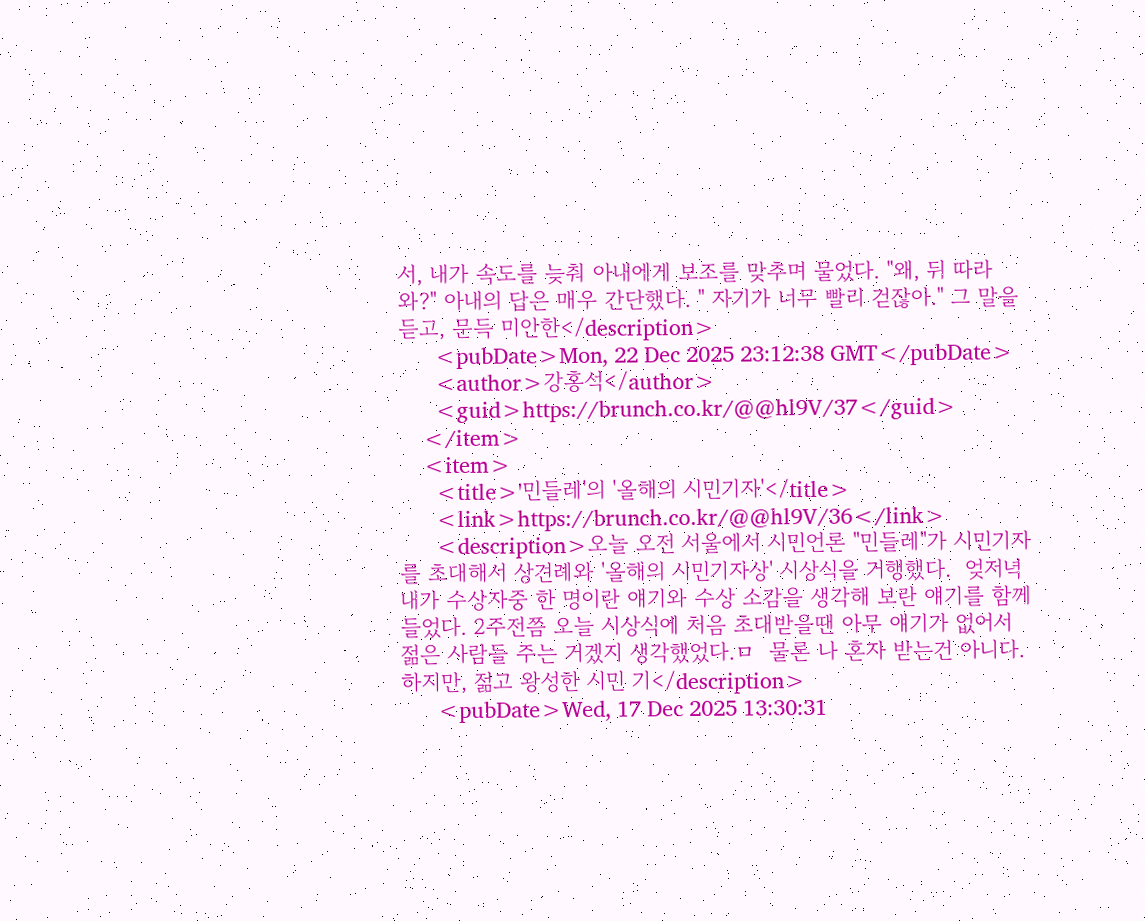서, 내가 속도를 늦춰 아내에게 보조를 맞추며 물었다. "왜, 뒤 따라 와?" 아내의 답은 매우 간단했다. " 자기가 너무 빨리 걷잖아." 그 말을 듣고, 문득 미안한</description>
      <pubDate>Mon, 22 Dec 2025 23:12:38 GMT</pubDate>
      <author>강홍석</author>
      <guid>https://brunch.co.kr/@@hl9V/37</guid>
    </item>
    <item>
      <title>'민들레'의 '올해의 시민기자'</title>
      <link>https://brunch.co.kr/@@hl9V/36</link>
      <description>오늘 오전 서울에서 시민언론 "민들레"가 시민기자를 초대해서 상견례와 '올해의 시민기자상' 시상식을 거행했다.  엊저녁 내가 수상자중 한 명이란 얘기와 수상 소감을 생각해 보란 얘기를 함께 들었다. 2주전쯤 오늘 시상식에 처음 초대받을땐 아무 얘기가 없어서 젊은 사람들 주는 거겠지 생각했었다.ㅁ  물론 나 혼자 받는건 아니다. 하지만, 젊고 왕성한 시민 기</description>
      <pubDate>Wed, 17 Dec 2025 13:30:31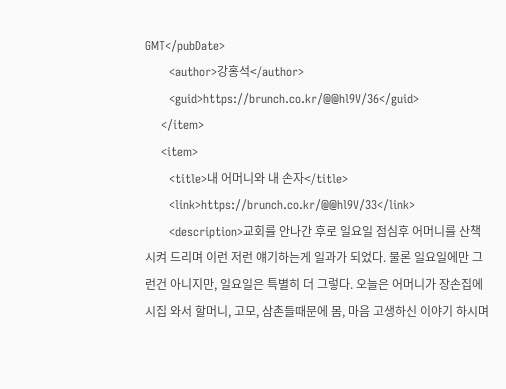GMT</pubDate>
      <author>강홍석</author>
      <guid>https://brunch.co.kr/@@hl9V/36</guid>
    </item>
    <item>
      <title>내 어머니와 내 손자</title>
      <link>https://brunch.co.kr/@@hl9V/33</link>
      <description>교회를 안나간 후로 일요일 점심후 어머니를 산책시켜 드리며 이런 저런 얘기하는게 일과가 되었다. 물론 일요일에만 그런건 아니지만, 일요일은 특별히 더 그렇다. 오늘은 어머니가 장손집에 시집 와서 할머니, 고모, 삼촌들때문에 몸, 마음 고생하신 이야기 하시며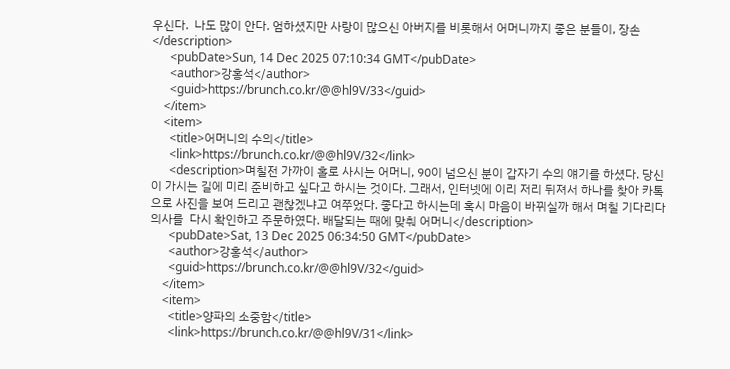우신다.  나도 많이 안다. 엄하셨지만 사랑이 많으신 아버지를 비롯해서 어머니까지 좋은 분들이, 장손</description>
      <pubDate>Sun, 14 Dec 2025 07:10:34 GMT</pubDate>
      <author>강홍석</author>
      <guid>https://brunch.co.kr/@@hl9V/33</guid>
    </item>
    <item>
      <title>어머니의 수의</title>
      <link>https://brunch.co.kr/@@hl9V/32</link>
      <description>며칠전 가까이 홀로 사시는 어머니, 90이 넘으신 분이 갑자기 수의 얘기를 하셨다. 당신이 가시는 길에 미리 준비하고 싶다고 하시는 것이다. 그래서, 인터넷에 이리 저리 뒤져서 하나를 찾아 카톡으로 사진을 보여 드리고 괜찮겠냐고 여쭈었다. 좋다고 하시는데 혹시 마음이 바뀌실까 해서 며칠 기다리다 의사를  다시 확인하고 주문하였다. 배달되는 때에 맞춰 어머니</description>
      <pubDate>Sat, 13 Dec 2025 06:34:50 GMT</pubDate>
      <author>강홍석</author>
      <guid>https://brunch.co.kr/@@hl9V/32</guid>
    </item>
    <item>
      <title>양파의 소중함</title>
      <link>https://brunch.co.kr/@@hl9V/31</link>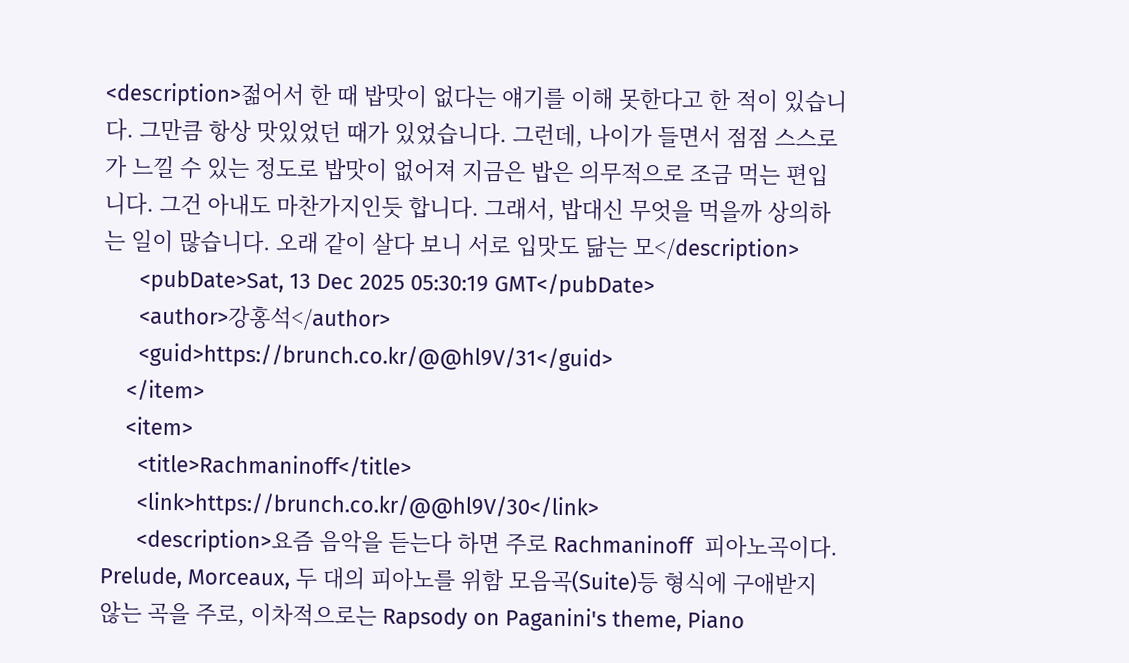<description>젊어서 한 때 밥맛이 없다는 얘기를 이해 못한다고 한 적이 있습니다. 그만큼 항상 맛있었던 때가 있었습니다. 그런데, 나이가 들면서 점점 스스로가 느낄 수 있는 정도로 밥맛이 없어져 지금은 밥은 의무적으로 조금 먹는 편입니다. 그건 아내도 마찬가지인듯 합니다. 그래서, 밥대신 무엇을 먹을까 상의하는 일이 많습니다. 오래 같이 살다 보니 서로 입맛도 닮는 모</description>
      <pubDate>Sat, 13 Dec 2025 05:30:19 GMT</pubDate>
      <author>강홍석</author>
      <guid>https://brunch.co.kr/@@hl9V/31</guid>
    </item>
    <item>
      <title>Rachmaninoff</title>
      <link>https://brunch.co.kr/@@hl9V/30</link>
      <description>요즘 음악을 듣는다 하면 주로 Rachmaninoff  피아노곡이다. Prelude, Morceaux, 두 대의 피아노를 위함 모음곡(Suite)등 형식에 구애받지 않는 곡을 주로, 이차적으로는 Rapsody on Paganini's theme, Piano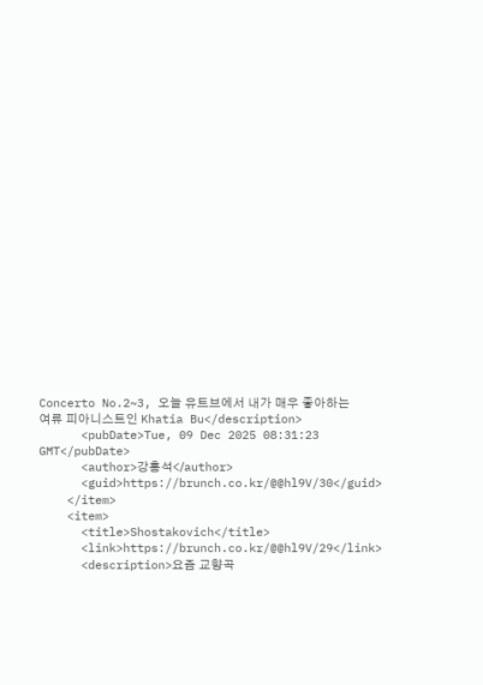Concerto No.2~3, 오늘 유트브에서 내가 매우 좋아하는 여류 피아니스트인 Khatia Bu</description>
      <pubDate>Tue, 09 Dec 2025 08:31:23 GMT</pubDate>
      <author>강홍석</author>
      <guid>https://brunch.co.kr/@@hl9V/30</guid>
    </item>
    <item>
      <title>Shostakovich</title>
      <link>https://brunch.co.kr/@@hl9V/29</link>
      <description>요즘 교향곡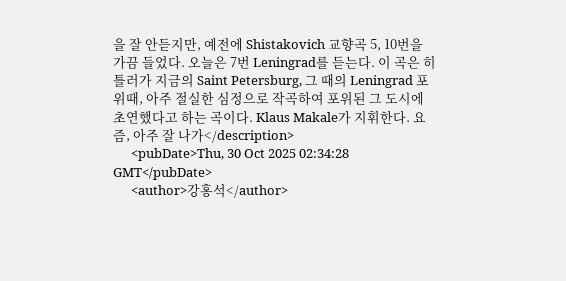을 잘 안듣지만, 예전에 Shistakovich 교향곡 5, 10번을 가끔 들었다. 오늘은 7번 Leningrad를 듣는다. 이 곡은 히틀러가 지금의 Saint Petersburg, 그 때의 Leningrad 포위때, 아주 절실한 심정으로 작곡하여 포위된 그 도시에 초연했다고 하는 곡이다. Klaus Makale가 지휘한다. 요즘, 아주 잘 나가</description>
      <pubDate>Thu, 30 Oct 2025 02:34:28 GMT</pubDate>
      <author>강홍석</author>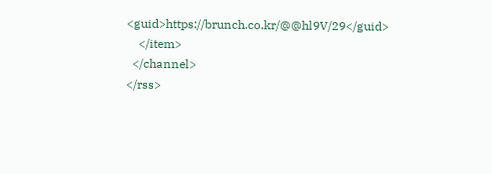<guid>https://brunch.co.kr/@@hl9V/29</guid>
    </item>
  </channel>
</rss>